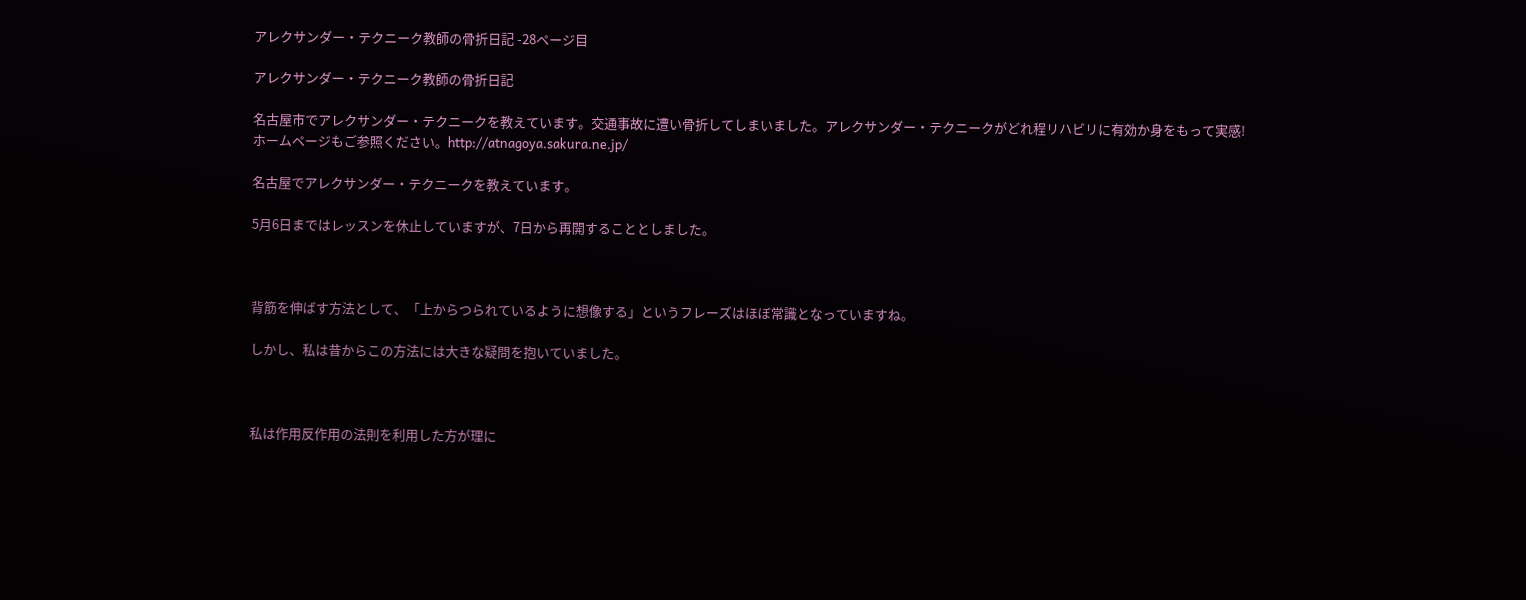アレクサンダー・テクニーク教師の骨折日記 -28ページ目

アレクサンダー・テクニーク教師の骨折日記

名古屋市でアレクサンダー・テクニークを教えています。交通事故に遭い骨折してしまいました。アレクサンダー・テクニークがどれ程リハビリに有効か身をもって実感!
ホームページもご参照ください。http://atnagoya.sakura.ne.jp/

名古屋でアレクサンダー・テクニークを教えています。

5月6日まではレッスンを休止していますが、7日から再開することとしました。



背筋を伸ばす方法として、「上からつられているように想像する」というフレーズはほぼ常識となっていますね。

しかし、私は昔からこの方法には大きな疑問を抱いていました。



私は作用反作用の法則を利用した方が理に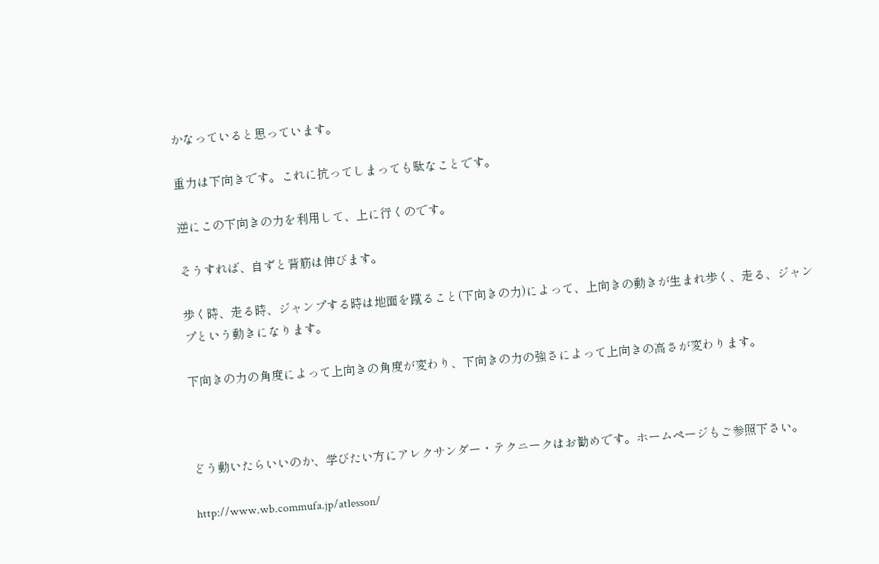かなっていると思っています。

重力は下向きです。これに抗ってしまっても駄なことです。

逆にこの下向きの力を利用して、上に行くのです。

そうすれば、自ずと背筋は伸びます。

歩く時、走る時、ジャンプする時は地面を蹴ること(下向きの力)によって、上向きの動きが生まれ歩く、走る、ジャンプという動きになります。

下向きの力の角度によって上向きの角度が変わり、下向きの力の強さによって上向きの高さが変わります。



どう動いたらいいのか、学びたい方にアレクサンダー・テクニークはお勧めです。ホームページもご参照下さい。

http://www.wb.commufa.jp/atlesson/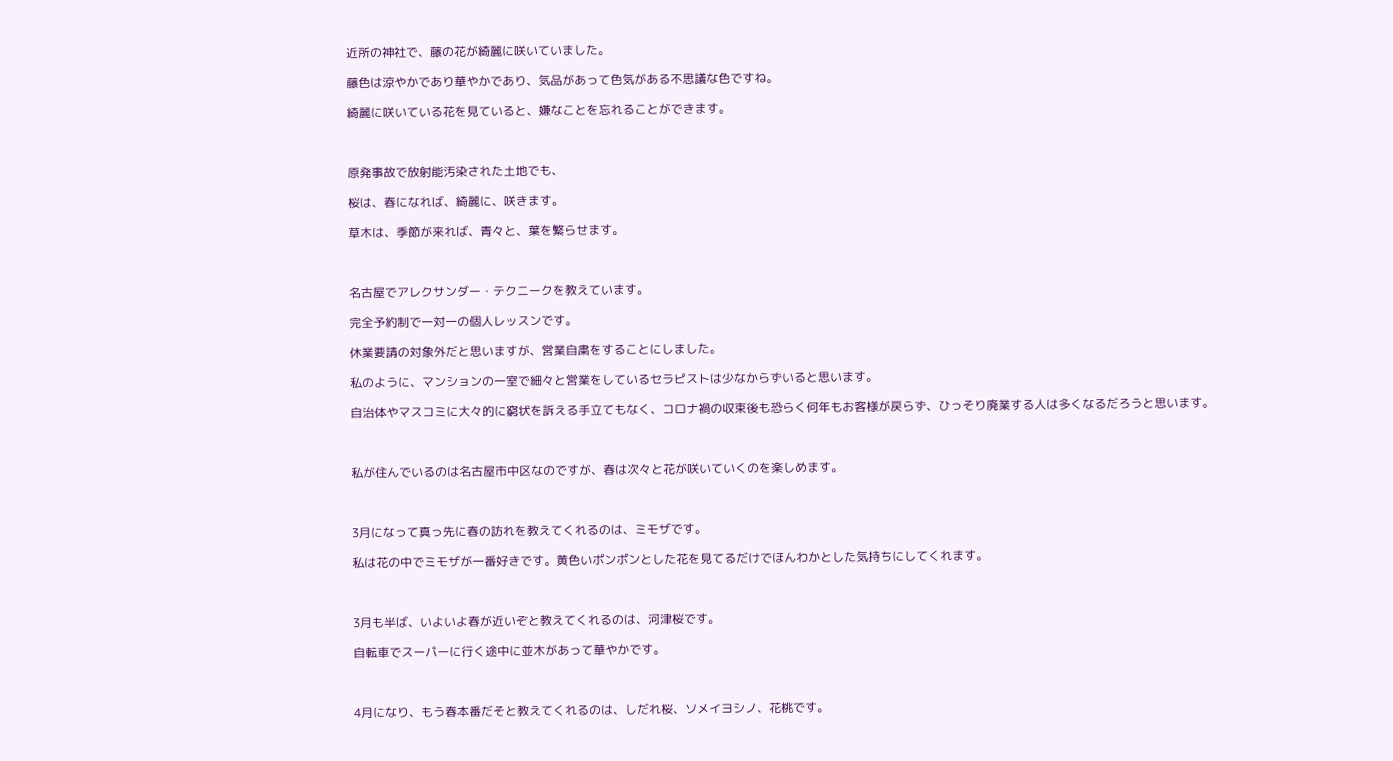近所の神社で、藤の花が綺麗に咲いていました。

藤色は涼やかであり華やかであり、気品があって色気がある不思議な色ですね。

綺麗に咲いている花を見ていると、嫌なことを忘れることができます。



原発事故で放射能汚染された土地でも、

桜は、春になれば、綺麗に、咲きます。

草木は、季節が来れば、青々と、葉を繁らせます。



名古屋でアレクサンダー・テクニークを教えています。

完全予約制で一対一の個人レッスンです。

休業要請の対象外だと思いますが、営業自粛をすることにしました。

私のように、マンションの一室で細々と営業をしているセラピストは少なからずいると思います。

自治体やマスコミに大々的に窮状を訴える手立てもなく、コロナ禍の収束後も恐らく何年もお客様が戻らず、ひっそり廃業する人は多くなるだろうと思います。



私が住んでいるのは名古屋市中区なのですが、春は次々と花が咲いていくのを楽しめます。



3月になって真っ先に春の訪れを教えてくれるのは、ミモザです。

私は花の中でミモザが一番好きです。黄色いポンポンとした花を見てるだけでほんわかとした気持ちにしてくれます。



3月も半ば、いよいよ春が近いぞと教えてくれるのは、河津桜です。

自転車でスーパーに行く途中に並木があって華やかです。



4月になり、もう春本番だそと教えてくれるのは、しだれ桜、ソメイヨシノ、花桃です。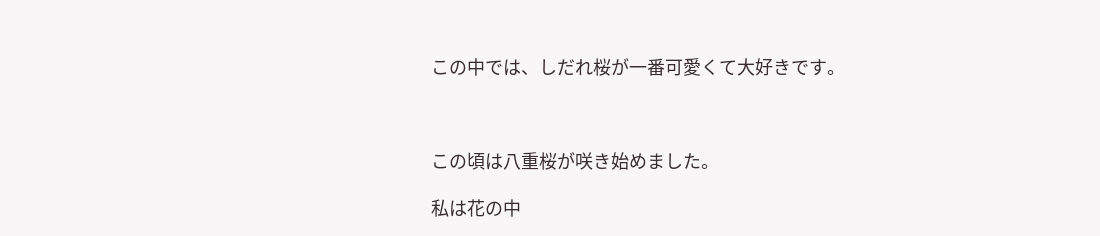この中では、しだれ桜が一番可愛くて大好きです。



この頃は八重桜が咲き始めました。

私は花の中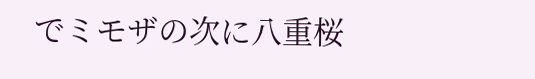でミモザの次に八重桜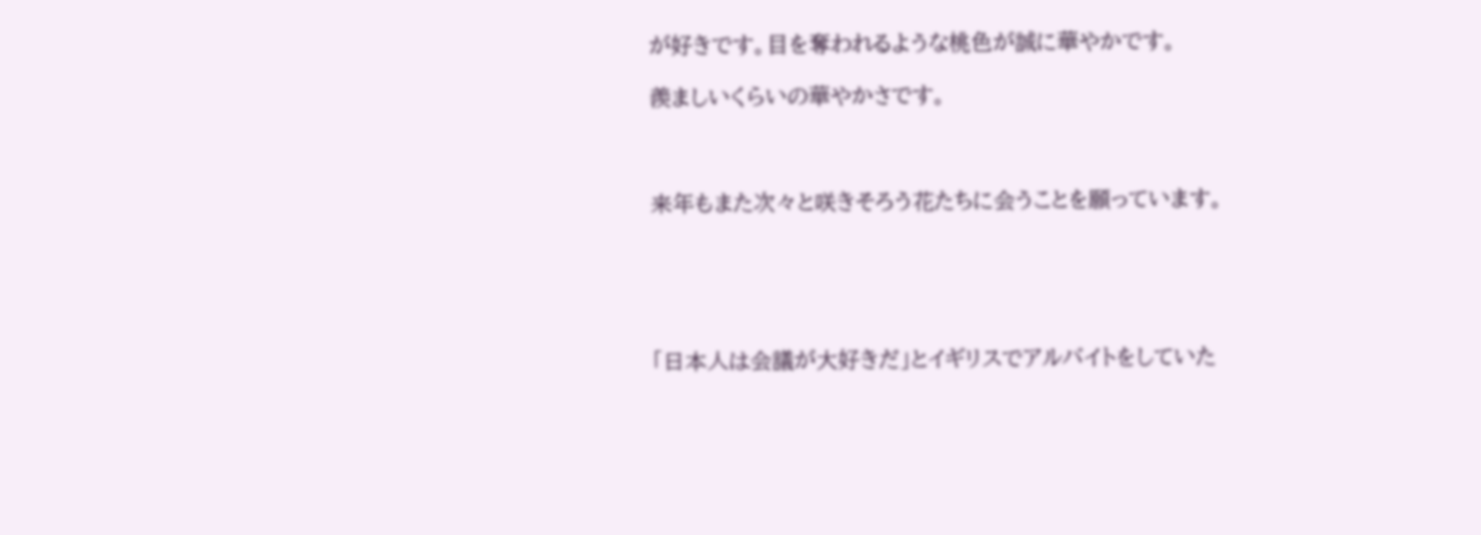が好きです。目を奪われるような桃色が誠に華やかです。

羨ましいくらいの華やかさです。



来年もまた次々と咲きそろう花たちに会うことを願っています。





「日本人は会議が大好きだ」とイギリスでアルバイトをしていた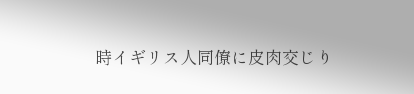時イギリス人同僚に皮肉交じり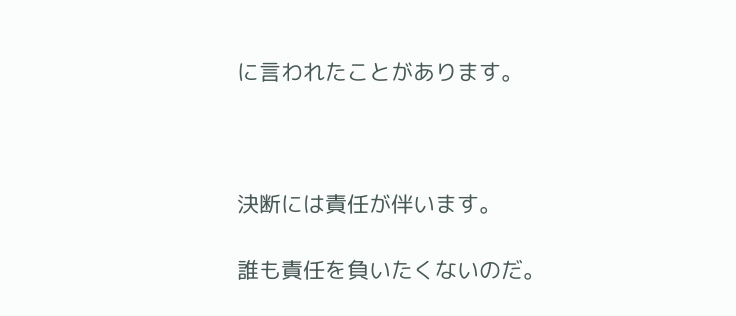に言われたことがあります。



決断には責任が伴います。

誰も責任を負いたくないのだ。